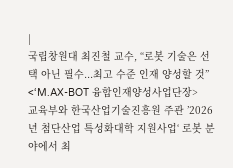|
국립창원대 최진철 교수, “로봇 기술은 선택 아닌 필수...최고 수준 인재 양성할 것” <‘M.AX-BOT 융합인재양성사업단장>
교육부와 한국산업기술진흥원 주관 ’2026년 첨단산업 특성화대학 지원사업‘ 로봇 분야에서 최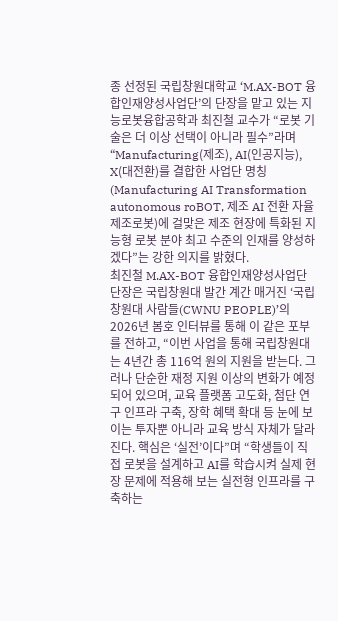종 선정된 국립창원대학교 ‘M.AX-BOT 융합인재양성사업단’의 단장을 맡고 있는 지능로봇융합공학과 최진철 교수가 “로봇 기술은 더 이상 선택이 아니라 필수”라며 “Manufacturing(제조), AI(인공지능), X(대전환)를 결합한 사업단 명칭(Manufacturing AI Transformation autonomous roBOT, 제조 AI 전환 자율제조로봇)에 걸맞은 제조 현장에 특화된 지능형 로봇 분야 최고 수준의 인재를 양성하겠다”는 강한 의지를 밝혔다.
최진철 M.AX-BOT 융합인재양성사업단 단장은 국립창원대 발간 계간 매거진 ‘국립창원대 사람들(CWNU PEOPLE)’의 2026년 봄호 인터뷰를 통해 이 같은 포부를 전하고, “이번 사업을 통해 국립창원대는 4년간 총 116억 원의 지원을 받는다. 그러나 단순한 재정 지원 이상의 변화가 예정되어 있으며, 교육 플랫폼 고도화, 첨단 연구 인프라 구축, 장학 혜택 확대 등 눈에 보이는 투자뿐 아니라 교육 방식 자체가 달라진다. 핵심은 ‘실전’이다”며 “학생들이 직접 로봇을 설계하고 AI를 학습시켜 실제 현장 문제에 적용해 보는 실전형 인프라를 구축하는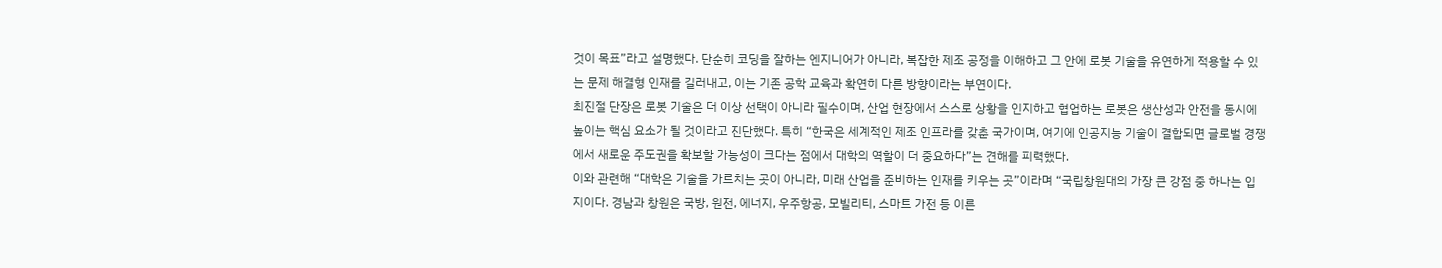것이 목표”라고 설명했다. 단순히 코딩을 잘하는 엔지니어가 아니라, 복잡한 제조 공정을 이해하고 그 안에 로봇 기술을 유연하게 적용할 수 있는 문제 해결형 인재를 길러내고, 이는 기존 공학 교육과 확연히 다른 방향이라는 부연이다.
최진절 단장은 로봇 기술은 더 이상 선택이 아니라 필수이며, 산업 현장에서 스스로 상황을 인지하고 협업하는 로봇은 생산성과 안전을 동시에 높이는 핵심 요소가 될 것이라고 진단했다. 특히 “한국은 세계적인 제조 인프라를 갖춘 국가이며, 여기에 인공지능 기술이 결합되면 글로벌 경쟁에서 새로운 주도권을 확보할 가능성이 크다는 점에서 대학의 역할이 더 중요하다”는 견해를 피력했다.
이와 관련해 “대학은 기술을 가르치는 곳이 아니라, 미래 산업을 준비하는 인재를 키우는 곳”이라며 “국립창원대의 가장 큰 강점 중 하나는 입지이다. 경남과 창원은 국방, 원전, 에너지, 우주항공, 모빌리티, 스마트 가전 등 이른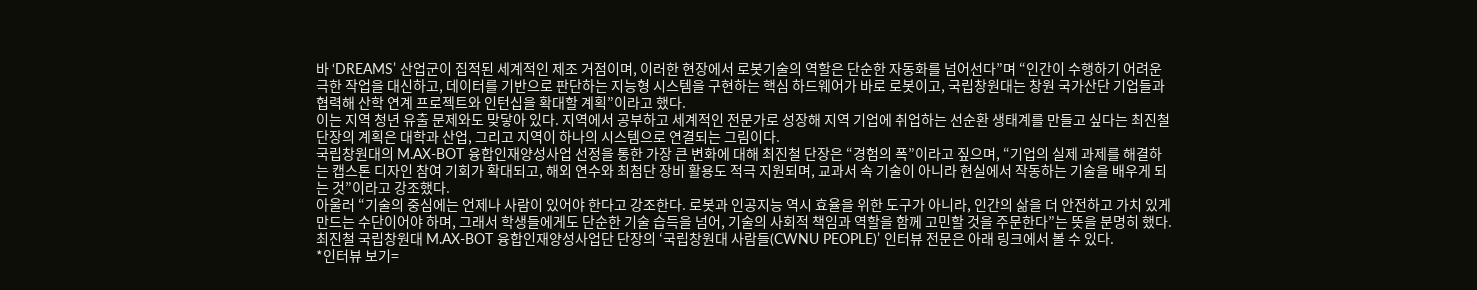바 ‘DREAMS’ 산업군이 집적된 세계적인 제조 거점이며, 이러한 현장에서 로봇기술의 역할은 단순한 자동화를 넘어선다”며 “인간이 수행하기 어려운 극한 작업을 대신하고, 데이터를 기반으로 판단하는 지능형 시스템을 구현하는 핵심 하드웨어가 바로 로봇이고, 국립창원대는 창원 국가산단 기업들과 협력해 산학 연계 프로젝트와 인턴십을 확대할 계획”이라고 했다.
이는 지역 청년 유출 문제와도 맞닿아 있다. 지역에서 공부하고 세계적인 전문가로 성장해 지역 기업에 취업하는 선순환 생태계를 만들고 싶다는 최진철 단장의 계획은 대학과 산업, 그리고 지역이 하나의 시스템으로 연결되는 그림이다.
국립창원대의 M.AX-BOT 융합인재양성사업 선정을 통한 가장 큰 변화에 대해 최진철 단장은 “경험의 폭”이라고 짚으며, “기업의 실제 과제를 해결하는 캡스톤 디자인 참여 기회가 확대되고, 해외 연수와 최첨단 장비 활용도 적극 지원되며, 교과서 속 기술이 아니라 현실에서 작동하는 기술을 배우게 되는 것”이라고 강조했다.
아울러 “기술의 중심에는 언제나 사람이 있어야 한다고 강조한다. 로봇과 인공지능 역시 효율을 위한 도구가 아니라, 인간의 삶을 더 안전하고 가치 있게 만드는 수단이어야 하며, 그래서 학생들에게도 단순한 기술 습득을 넘어, 기술의 사회적 책임과 역할을 함께 고민할 것을 주문한다”는 뜻을 분명히 했다.
최진철 국립창원대 M.AX-BOT 융합인재양성사업단 단장의 ‘국립창원대 사람들(CWNU PEOPLE)’ 인터뷰 전문은 아래 링크에서 볼 수 있다.
*인터뷰 보기=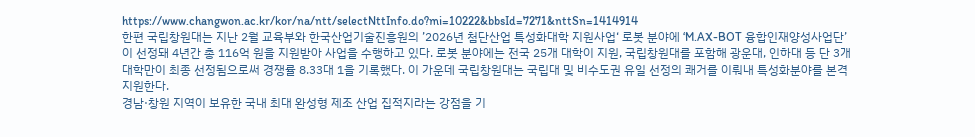https://www.changwon.ac.kr/kor/na/ntt/selectNttInfo.do?mi=10222&bbsId=7271&nttSn=1414914
한편 국립창원대는 지난 2월 교육부와 한국산업기술진흥원의 ’2026년 첨단산업 특성화대학 지원사업‘ 로봇 분야에 ‘M.AX-BOT 융합인재양성사업단’이 선정돼 4년간 총 116억 원을 지원받아 사업을 수행하고 있다. 로봇 분야에는 전국 25개 대학이 지원, 국립창원대를 포함해 광운대, 인하대 등 단 3개 대학만이 최종 선정됨으로써 경쟁률 8.33대 1을 기록했다. 이 가운데 국립창원대는 국립대 및 비수도권 유일 선정의 쾌거를 이뤄내 특성화분야를 본격 지원한다.
경남·창원 지역이 보유한 국내 최대 완성형 제조 산업 집적지라는 강점을 기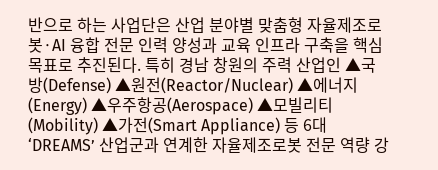반으로 하는 사업단은 산업 분야별 맞춤형 자율제조로봇·AI 융합 전문 인력 양성과 교육 인프라 구축을 핵심 목표로 추진된다. 특히 경남 창원의 주력 산업인 ▲국방(Defense) ▲원전(Reactor/Nuclear) ▲에너지(Energy) ▲우주항공(Aerospace) ▲모빌리티(Mobility) ▲가전(Smart Appliance) 등 6대 ‘DREAMS’ 산업군과 연계한 자율제조로봇 전문 역량 강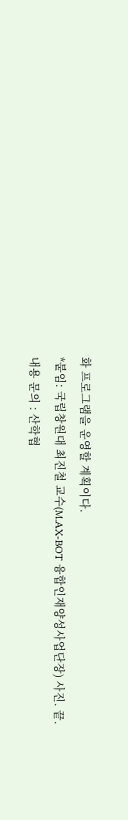화 프로그램을 운영할 계획이다.
*붙임: 국립창원대 최진철 교수(M.AX-BOT 융합인재양성사업단장) 사진. 끝.
내용 문의 : 산학협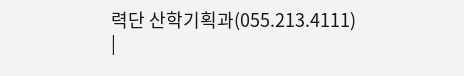력단 산학기획과(055.213.4111)
|